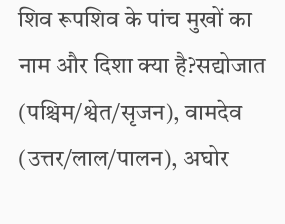शिव रूपशिव के पांच मुखों का नाम और दिशा क्या है?सद्योजात (पश्चिम/श्वेत/सृजन), वामदेव (उत्तर/लाल/पालन), अघोर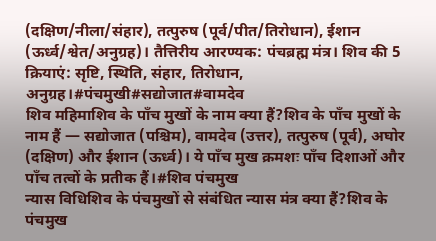(दक्षिण/नीला/संहार), तत्पुरुष (पूर्व/पीत/तिरोधान), ईशान (ऊर्ध्व/श्वेत/अनुग्रह)। तैत्तिरीय आरण्यक: पंचब्रह्म मंत्र। शिव की 5 क्रियाएं: सृष्टि, स्थिति, संहार, तिरोधान, अनुग्रह।#पंचमुखी#सद्योजात#वामदेव
शिव महिमाशिव के पाँच मुखों के नाम क्या हैं?शिव के पाँच मुखों के नाम हैं — सद्योजात (पश्चिम), वामदेव (उत्तर), तत्पुरुष (पूर्व), अघोर (दक्षिण) और ईशान (ऊर्ध्व)। ये पाँच मुख क्रमशः पाँच दिशाओं और पाँच तत्वों के प्रतीक हैं।#शिव पंचमुख
न्यास विधिशिव के पंचमुखों से संबंधित न्यास मंत्र क्या हैं?शिव के पंचमुख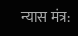न्यास मंत्र: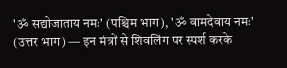'ॐ सद्योजाताय नमः' (पश्चिम भाग), 'ॐ वामदेवाय नमः' (उत्तर भाग) — इन मंत्रों से शिवलिंग पर स्पर्श करके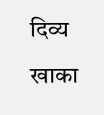दिव्य खाका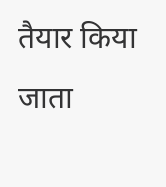तैयार किया जाता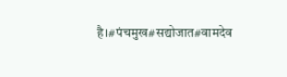है।#पंचमुख#सद्योजात#वामदेव